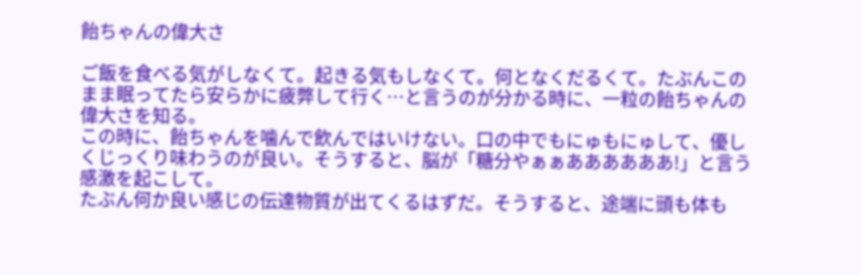飴ちゃんの偉大さ

ご飯を食べる気がしなくて。起きる気もしなくて。何となくだるくて。たぶんこのまま眠ってたら安らかに疲弊して行く…と言うのが分かる時に、一粒の飴ちゃんの偉大さを知る。
この時に、飴ちゃんを噛んで飲んではいけない。口の中でもにゅもにゅして、優しくじっくり味わうのが良い。そうすると、脳が「糖分やぁぁああああああ!」と言う感激を起こして。
たぶん何か良い感じの伝達物質が出てくるはずだ。そうすると、途端に頭も体も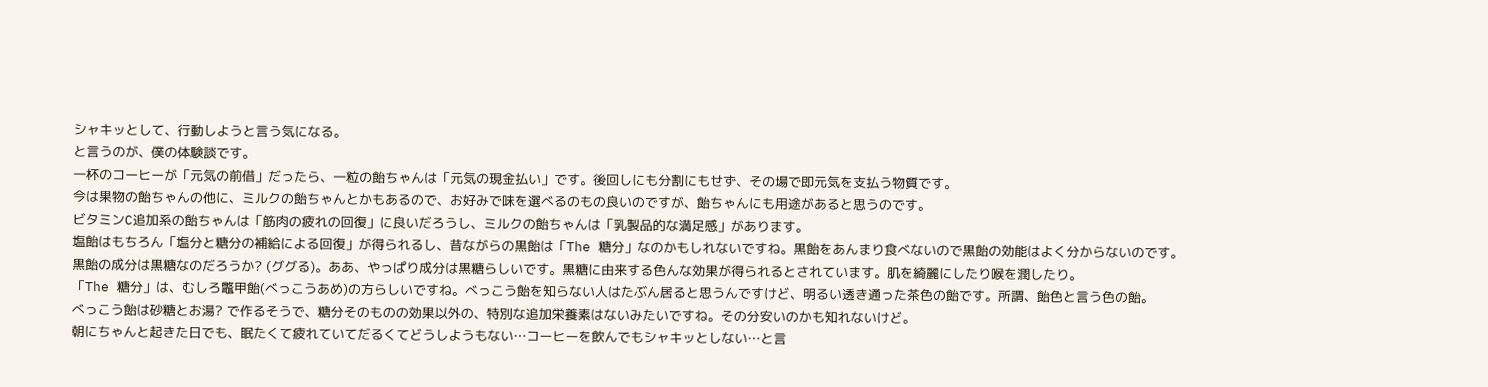シャキッとして、行動しようと言う気になる。
と言うのが、僕の体験談です。
一杯のコーヒーが「元気の前借」だったら、一粒の飴ちゃんは「元気の現金払い」です。後回しにも分割にもせず、その場で即元気を支払う物質です。
今は果物の飴ちゃんの他に、ミルクの飴ちゃんとかもあるので、お好みで味を選べるのもの良いのですが、飴ちゃんにも用途があると思うのです。
ビタミンC追加系の飴ちゃんは「筋肉の疲れの回復」に良いだろうし、ミルクの飴ちゃんは「乳製品的な満足感」があります。
塩飴はもちろん「塩分と糖分の補給による回復」が得られるし、昔ながらの黒飴は「The 糖分」なのかもしれないですね。黒飴をあんまり食べないので黒飴の効能はよく分からないのです。
黒飴の成分は黒糖なのだろうか? (ググる)。ああ、やっぱり成分は黒糖らしいです。黒糖に由来する色んな効果が得られるとされています。肌を綺麗にしたり喉を潤したり。
「The 糖分」は、むしろ鼈甲飴(べっこうあめ)の方らしいですね。べっこう飴を知らない人はたぶん居ると思うんですけど、明るい透き通った茶色の飴です。所謂、飴色と言う色の飴。
べっこう飴は砂糖とお湯? で作るそうで、糖分そのものの効果以外の、特別な追加栄養素はないみたいですね。その分安いのかも知れないけど。
朝にちゃんと起きた日でも、眠たくて疲れていてだるくてどうしようもない…コーヒーを飲んでもシャキッとしない…と言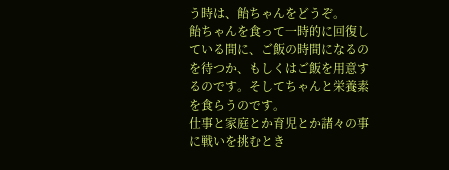う時は、飴ちゃんをどうぞ。
飴ちゃんを食って一時的に回復している間に、ご飯の時間になるのを待つか、もしくはご飯を用意するのです。そしてちゃんと栄養素を食らうのです。
仕事と家庭とか育児とか諸々の事に戦いを挑むとき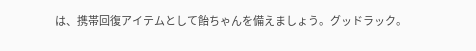は、携帯回復アイテムとして飴ちゃんを備えましょう。グッドラック。